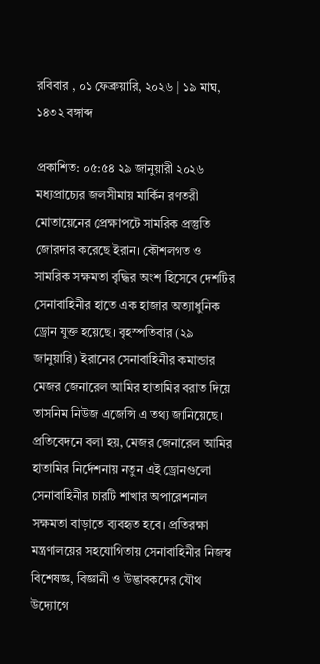রবিবার , ০১ ফেব্রুয়ারি, ২০২৬ | ১৯ মাঘ, ১৪৩২ বঙ্গাব্দ

প্রকাশিত: ০৫:৫৪ ২৯ জানুয়ারী ২০২৬
মধ্যপ্রাচ্যের জলসীমায় মার্কিন রণতরী মোতায়েনের প্রেক্ষাপটে সামরিক প্রস্তুতি জোরদার করেছে ইরান। কৌশলগত ও সামরিক সক্ষমতা বৃদ্ধির অংশ হিসেবে দেশটির সেনাবাহিনীর হাতে এক হাজার অত্যাধুনিক ড্রোন যুক্ত হয়েছে। বৃহস্পতিবার (২৯ জানুয়ারি) ইরানের সেনাবাহিনীর কমান্ডার মেজর জেনারেল আমির হাতামির বরাত দিয়ে তাসনিম নিউজ এজেন্সি এ তথ্য জানিয়েছে।
প্রতিবেদনে বলা হয়, মেজর জেনারেল আমির হাতামির নির্দেশনায় নতুন এই ড্রোনগুলো সেনাবাহিনীর চারটি শাখার অপারেশনাল সক্ষমতা বাড়াতে ব্যবহৃত হবে। প্রতিরক্ষা মন্ত্রণালয়ের সহযোগিতায় সেনাবাহিনীর নিজস্ব বিশেষজ্ঞ, বিজ্ঞানী ও উদ্ভাবকদের যৌথ উদ্যোগে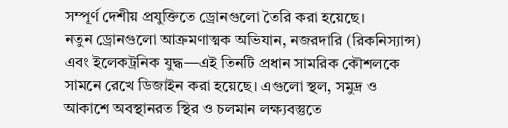সম্পূর্ণ দেশীয় প্রযুক্তিতে ড্রোনগুলো তৈরি করা হয়েছে।
নতুন ড্রোনগুলো আক্রমণাত্মক অভিযান, নজরদারি (রিকনিস্যান্স) এবং ইলেকট্রনিক যুদ্ধ—এই তিনটি প্রধান সামরিক কৌশলকে সামনে রেখে ডিজাইন করা হয়েছে। এগুলো স্থল, সমুদ্র ও আকাশে অবস্থানরত স্থির ও চলমান লক্ষ্যবস্তুতে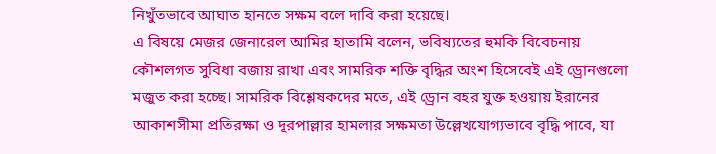নিখুঁতভাবে আঘাত হানতে সক্ষম বলে দাবি করা হয়েছে।
এ বিষয়ে মেজর জেনারেল আমির হাতামি বলেন, ভবিষ্যতের হুমকি বিবেচনায় কৌশলগত সুবিধা বজায় রাখা এবং সামরিক শক্তি বৃদ্ধির অংশ হিসেবেই এই ড্রোনগুলো মজুত করা হচ্ছে। সামরিক বিশ্লেষকদের মতে, এই ড্রোন বহর যুক্ত হওয়ায় ইরানের আকাশসীমা প্রতিরক্ষা ও দূরপাল্লার হামলার সক্ষমতা উল্লেখযোগ্যভাবে বৃদ্ধি পাবে, যা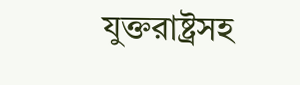যুক্তরাষ্ট্রসহ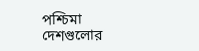পশ্চিমা দেশগুলোর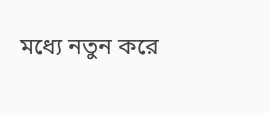মধ্যে নতুন করে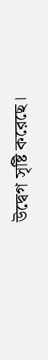উদ্বেগ সৃষ্টি করেছে।